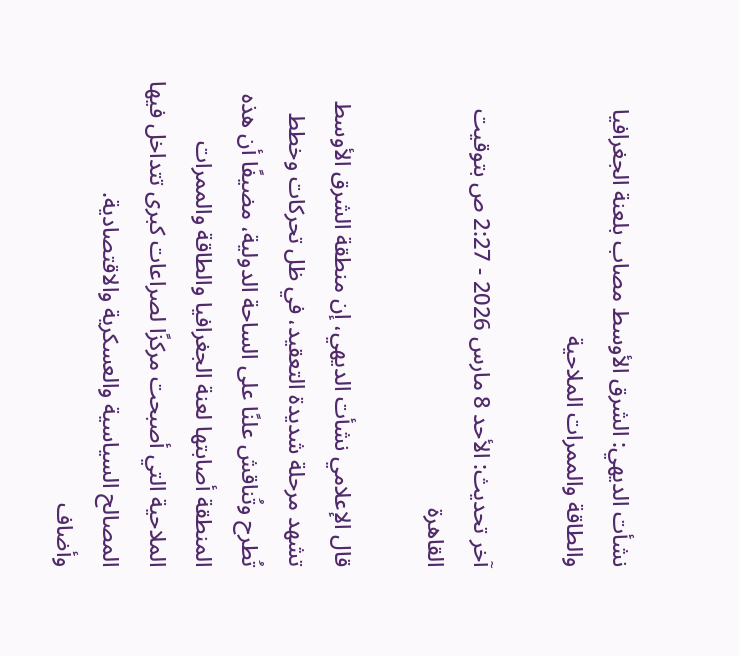نشأت الديهي: الشرق الأوسط مصاب بلعنة الجغرافيا والطاقة والممرات الملاحية

آخر تحديث: الأحد 8 مارس 2026 - 2:27 ص بتوقيت القاهرة

قال الإعلامي نشأت الديهي، إن منطقة الشرق الأوسط تشهد مرحلة شديدة التعقيد، في ظل تحركات وخطط تُطرح وتُناقش علنًا على الساحة الدولية، مضيفًا أن هذه المنطقة أصابتها لعنة الجغرافيا والطاقة والممرات الملاحية التي أصبحت مركزًا لصراعات كبرى تتداخل فيها المصالح السياسية والعسكرية والاقتصادية.
وأضاف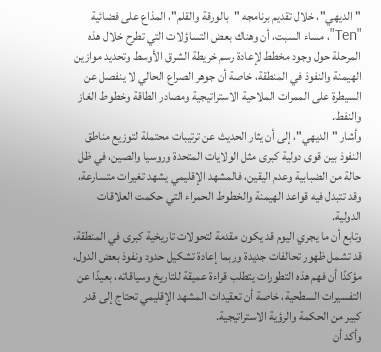"الديهي"، خلال تقديم برنامجه "بالورقة والقلم"، المذاع على فضائية "Ten"، مساء السبت، أن وهناك بعض التساؤلات التي تطرح خلال هذه المرحلة حول وجود مخطط لإعادة رسم خريطة الشرق الأوسط وتحديد موازين الهيمنة والنفوذ في المنطقة، خاصة أن جوهر الصراع الحالي لا ينفصل عن السيطرة على الممرات الملاحية الاستراتيجية ومصادر الطاقة وخطوط الغاز والنفط.
وأشار "الديهي"، إلى أن يثار الحديث عن ترتيبات محتملة لتوزيع مناطق النفوذ بين قوى دولية كبرى مثل الولايات المتحدة وروسيا والصين، في ظل حالة من الضبابية وعدم اليقين، فالمشهد الإقليمي يشهد تغيرات متسارعة، وقد تتبدل فيه قواعد الهيمنة والخطوط الحمراء التي حكمت العلاقات الدولية.
وتابع أن ما يجري اليوم قد يكون مقدمة لتحولات تاريخية كبرى في المنطقة، قد تشمل ظهور تحالفات جديدة وربما إعادة تشكيل حدود ونفوذ بعض الدول، مؤكدًا أن فهم هذه التطورات يتطلب قراءة عميقة للتاريخ وسياقاته، بعيدًا عن التفسيرات السطحية، خاصة أن تعقيدات المشهد الإقليمي تحتاج إلى قدر كبير من الحكمة والرؤية الاستراتيجية.
وأكد أن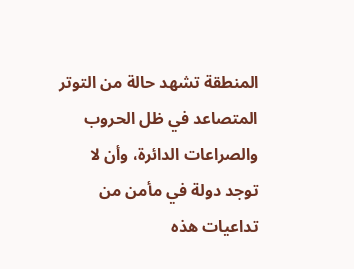المنطقة تشهد حالة من التوتر المتصاعد في ظل الحروب والصراعات الدائرة، وأن لا توجد دولة في مأمن من تداعيات هذه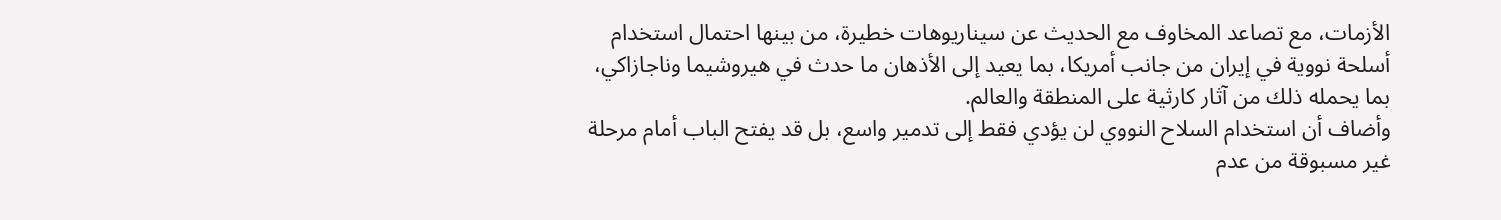الأزمات، مع تصاعد المخاوف مع الحديث عن سيناريوهات خطيرة، من بينها احتمال استخدام أسلحة نووية في إيران من جانب أمريكا، بما يعيد إلى الأذهان ما حدث في هيروشيما وناجازاكي، بما يحمله ذلك من آثار كارثية على المنطقة والعالم.
وأضاف أن استخدام السلاح النووي لن يؤدي فقط إلى تدمير واسع، بل قد يفتح الباب أمام مرحلة غير مسبوقة من عدم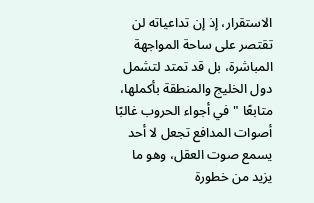الاستقرار، إذ إن تداعياته لن تقتصر على ساحة المواجهة المباشرة، بل قد تمتد لتشمل دول الخليج والمنطقة بأكملها، متابعًا "في أجواء الحروب غالبًا أصوات المدافع تجعل لا أحد يسمع صوت العقل، وهو ما يزيد من خطورة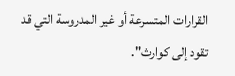القرارات المتسرعة أو غير المدروسة التي قد تقود إلى كوارث".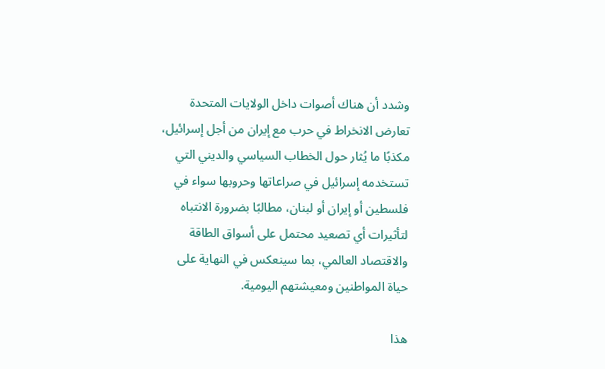وشدد أن هناك أصوات داخل الولايات المتحدة تعارض الانخراط في حرب مع إيران من أجل إسرائيل، مكذبًا ما يُثار حول الخطاب السياسي والديني التي تستخدمه إسرائيل في صراعاتها وحروبها سواء في فلسطين أو إيران أو لبنان، مطالبًا بضرورة الانتباه لتأثيرات أي تصعيد محتمل على أسواق الطاقة والاقتصاد العالمي، بما سينعكس في النهاية على حياة المواطنين ومعيشتهم اليومية.

هذا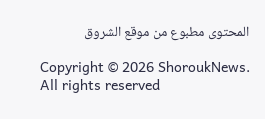المحتوى مطبوع من موقع الشروق

Copyright © 2026 ShoroukNews. All rights reserved